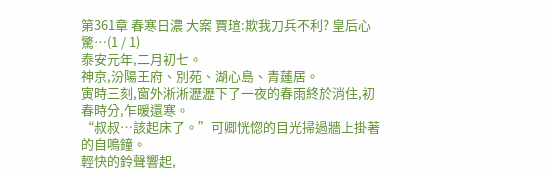第361章 春寒日濃 大案 賈瑄:欺我刀兵不利? 皇后心驚…(1 / 1)
泰安元年,二月初七。
神京,汾陽王府、別苑、湖心島、青蓮居。
寅時三刻,窗外淅淅瀝瀝下了一夜的春雨終於消住,初春時分,乍暖還寒。
“叔叔…該起床了。”可卿恍惚的目光掃過牆上掛著的自鳴鐘。
輕快的鈴聲響起,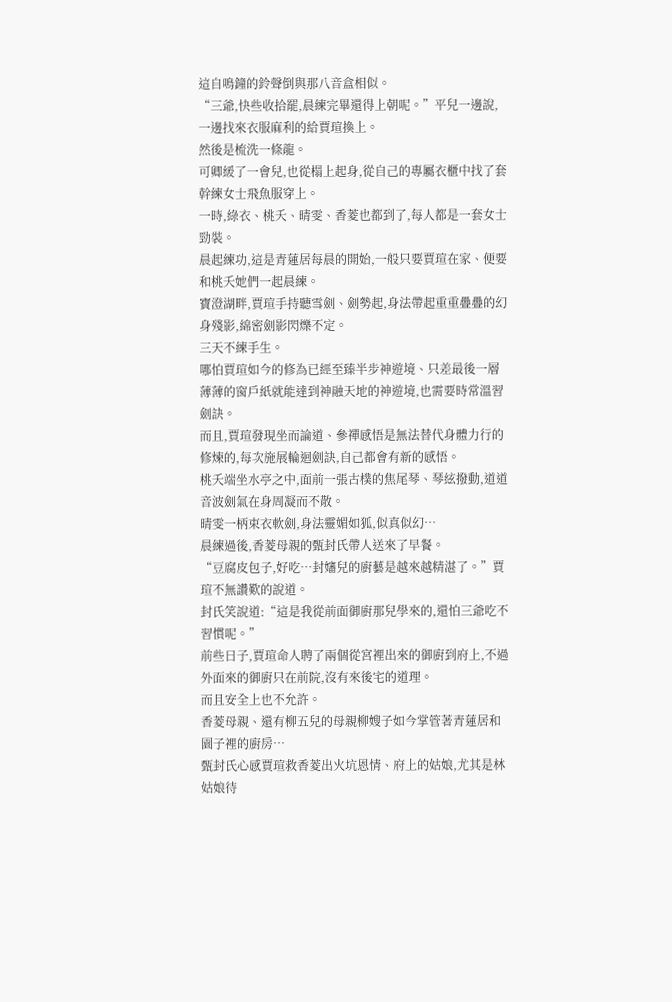這自鳴鐘的鈴聲倒與那八音盒相似。
“三爺,快些收拾罷,晨練完畢還得上朝呢。”平兒一邊說,一邊找來衣服麻利的給賈瑄換上。
然後是梳洗一條龍。
可卿緩了一會兒,也從榻上起身,從自己的專屬衣櫃中找了套幹練女士飛魚服穿上。
一時,綠衣、桃夭、晴雯、香菱也都到了,每人都是一套女士勁裝。
晨起練功,這是青蓮居每晨的開始,一般只要賈瑄在家、便要和桃夭她們一起晨練。
寶澄湖畔,賈瑄手持聽雪劍、劍勢起,身法帶起重重疊疊的幻身殘影,綿密劍影閃爍不定。
三天不練手生。
哪怕賈瑄如今的修為已經至臻半步神遊境、只差最後一層薄薄的窗戶紙就能達到神融天地的神遊境,也需要時常溫習劍訣。
而且,賈瑄發現坐而論道、參禪感悟是無法替代身體力行的修煉的,每次施展輪迴劍訣,自己都會有新的感悟。
桃夭端坐水亭之中,面前一張古樸的焦尾琴、琴絃撥動,道道音波劍氣在身周凝而不散。
晴雯一柄束衣軟劍,身法靈媚如狐,似真似幻…
晨練過後,香菱母親的甄封氏帶人送來了早餐。
“豆腐皮包子,好吃…封嬸兒的廚藝是越來越精湛了。”賈瑄不無讚歎的說道。
封氏笑說道:“這是我從前面御廚那兒學來的,還怕三爺吃不習慣呢。”
前些日子,賈瑄命人聘了兩個從宮裡出來的御廚到府上,不過外面來的御廚只在前院,沒有來後宅的道理。
而且安全上也不允許。
香菱母親、還有柳五兒的母親柳嫂子如今掌管著青蓮居和園子裡的廚房…
甄封氏心感賈瑄救香菱出火坑恩情、府上的姑娘,尤其是林姑娘待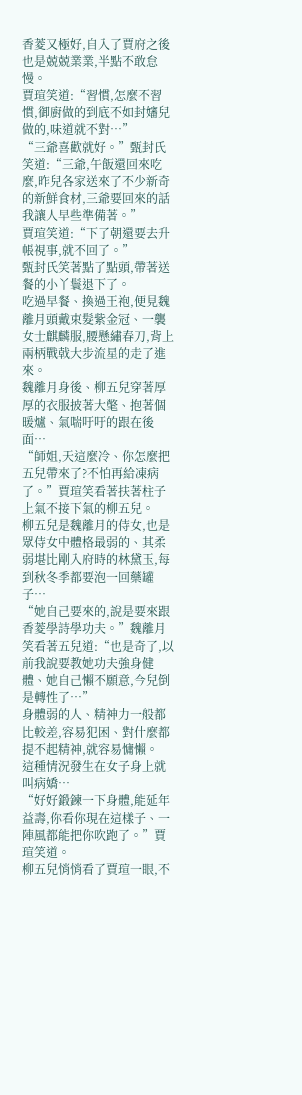香菱又極好,自入了賈府之後也是兢兢業業,半點不敢怠慢。
賈瑄笑道:“習慣,怎麼不習慣,御廚做的到底不如封嬸兒做的,味道就不對…”
“三爺喜歡就好。”甄封氏笑道:“三爺,午飯還回來吃麼,昨兒各家送來了不少新奇的新鮮食材,三爺要回來的話我讓人早些準備著。”
賈瑄笑道:“下了朝還要去升帳視事,就不回了。”
甄封氏笑著點了點頭,帶著送餐的小丫鬟退下了。
吃過早餐、換過王袍,便見魏離月頭戴束髮紫金冠、一襲女士麒麟服,腰懸繡春刀,背上兩柄戰戟大步流星的走了進來。
魏離月身後、柳五兒穿著厚厚的衣服披著大氅、抱著個暖爐、氣喘吁吁的跟在後面…
“師姐,天這麼冷、你怎麼把五兒帶來了?不怕再給凍病了。”賈瑄笑看著扶著柱子上氣不接下氣的柳五兒。
柳五兒是魏離月的侍女,也是眾侍女中體格最弱的、其柔弱堪比剛入府時的林黛玉,每到秋冬季都要泡一回藥罐子…
“她自己要來的,說是要來跟香菱學詩學功夫。”魏離月笑看著五兒道:“也是奇了,以前我說要教她功夫強身健體、她自己懶不願意,今兒倒是轉性了…”
身體弱的人、精神力一般都比較差,容易犯困、對什麼都提不起精神,就容易慵懶。
這種情況發生在女子身上就叫病嬌…
“好好鍛鍊一下身體,能延年益壽,你看你現在這樣子、一陣風都能把你吹跑了。”賈瑄笑道。
柳五兒悄悄看了賈瑄一眼,不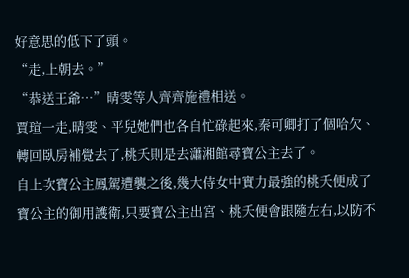好意思的低下了頭。
“走,上朝去。”
“恭送王爺…”晴雯等人齊齊施禮相送。
賈瑄一走,晴雯、平兒她們也各自忙碌起來,秦可卿打了個哈欠、轉回臥房補覺去了,桃夭則是去瀟湘館尋寶公主去了。
自上次寶公主鳳駕遭襲之後,幾大侍女中實力最強的桃夭便成了寶公主的御用護衛,只要寶公主出宮、桃夭便會跟隨左右,以防不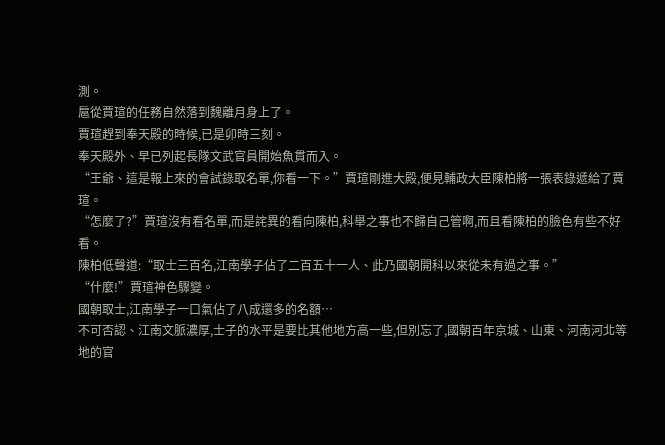測。
扈從賈瑄的任務自然落到魏離月身上了。
賈瑄趕到奉天殿的時候,已是卯時三刻。
奉天殿外、早已列起長隊文武官員開始魚貫而入。
“王爺、這是報上來的會試錄取名單,你看一下。”賈瑄剛進大殿,便見輔政大臣陳柏將一張表錄遞給了賈瑄。
“怎麼了?”賈瑄沒有看名單,而是詫異的看向陳柏,科舉之事也不歸自己管啊,而且看陳柏的臉色有些不好看。
陳柏低聲道:“取士三百名,江南學子佔了二百五十一人、此乃國朝開科以來從未有過之事。”
“什麼!”賈瑄神色驟變。
國朝取士,江南學子一口氣佔了八成還多的名額…
不可否認、江南文脈濃厚,士子的水平是要比其他地方高一些,但別忘了,國朝百年京城、山東、河南河北等地的官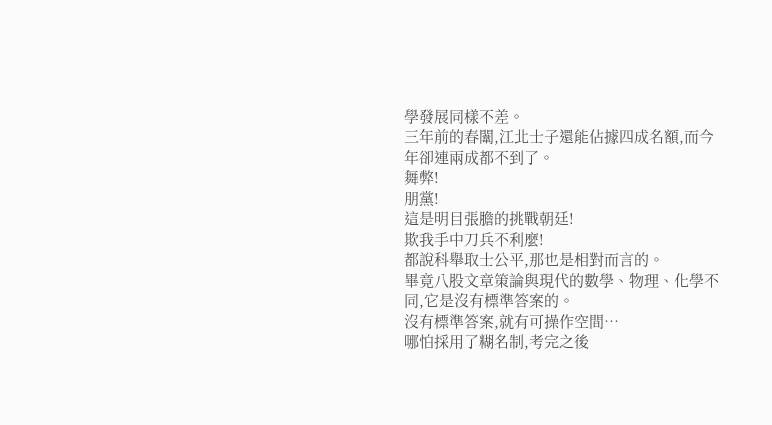學發展同樣不差。
三年前的春闈,江北士子還能佔據四成名額,而今年卻連兩成都不到了。
舞弊!
朋黨!
這是明目張膽的挑戰朝廷!
欺我手中刀兵不利麼!
都說科舉取士公平,那也是相對而言的。
畢竟八股文章策論與現代的數學、物理、化學不同,它是沒有標準答案的。
沒有標準答案,就有可操作空間…
哪怕採用了糊名制,考完之後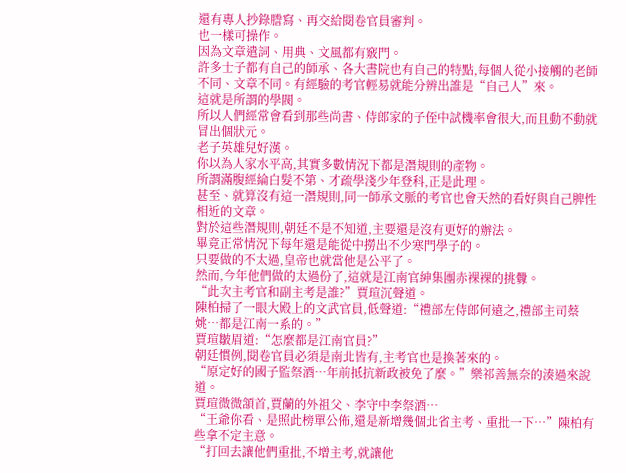還有專人抄錄謄寫、再交給閱卷官員審判。
也一樣可操作。
因為文章遣詞、用典、文風都有竅門。
許多士子都有自己的師承、各大書院也有自己的特點,每個人從小接觸的老師不同、文章不同。有經驗的考官輕易就能分辨出誰是“自己人”來。
這就是所謂的學閥。
所以人們經常會看到那些尚書、侍郎家的子侄中試機率會很大,而且動不動就冒出個狀元。
老子英雄兒好漢。
你以為人家水平高,其實多數情況下都是潛規則的產物。
所謂滿腹經綸白髮不第、才疏學淺少年登科,正是此理。
甚至、就算沒有這一潛規則,同一師承文脈的考官也會天然的看好與自己脾性相近的文章。
對於這些潛規則,朝廷不是不知道,主要還是沒有更好的辦法。
畢竟正常情況下每年還是能從中撈出不少寒門學子的。
只要做的不太過,皇帝也就當他是公平了。
然而,今年他們做的太過份了,這就是江南官紳集團赤裸裸的挑釁。
“此次主考官和副主考是誰?”賈瑄沉聲道。
陳柏掃了一眼大殿上的文武官員,低聲道:“禮部左侍郎何遠之,禮部主司蔡姚…都是江南一系的。”
賈瑄皺眉道:“怎麼都是江南官員?”
朝廷慣例,閱卷官員必須是南北皆有,主考官也是換著來的。
“原定好的國子監祭酒…年前抵抗新政被免了麼。”樂祁善無奈的湊過來說道。
賈瑄微微頷首,賈蘭的外祖父、李守中李祭酒…
“王爺你看、是照此榜單公佈,還是新增幾個北省主考、重批一下…”陳柏有些拿不定主意。
“打回去讓他們重批,不增主考,就讓他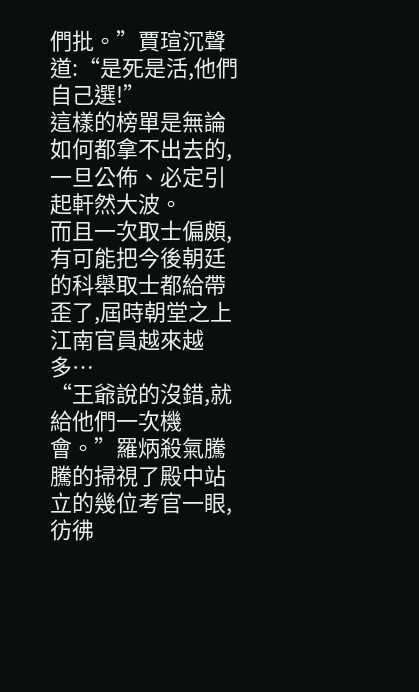們批。”賈瑄沉聲道:“是死是活,他們自己選!”
這樣的榜單是無論如何都拿不出去的,一旦公佈、必定引起軒然大波。
而且一次取士偏頗,有可能把今後朝廷的科舉取士都給帶歪了,屆時朝堂之上江南官員越來越多…
“王爺說的沒錯,就給他們一次機會。”羅炳殺氣騰騰的掃視了殿中站立的幾位考官一眼,彷彿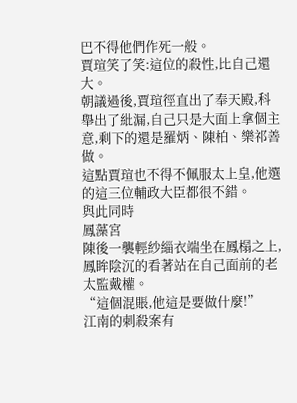巴不得他們作死一般。
賈瑄笑了笑:這位的殺性,比自己還大。
朝議過後,賈瑄徑直出了奉天殿,科舉出了紕漏,自己只是大面上拿個主意,剩下的還是羅炳、陳柏、樂祁善做。
這點賈瑄也不得不佩服太上皇,他選的這三位輔政大臣都很不錯。
與此同時
鳳藻宮
陳後一襲輕紗緇衣端坐在鳳榻之上,鳳眸陰沉的看著站在自己面前的老太監戴權。
“這個混賬,他這是要做什麼!”
江南的刺殺案有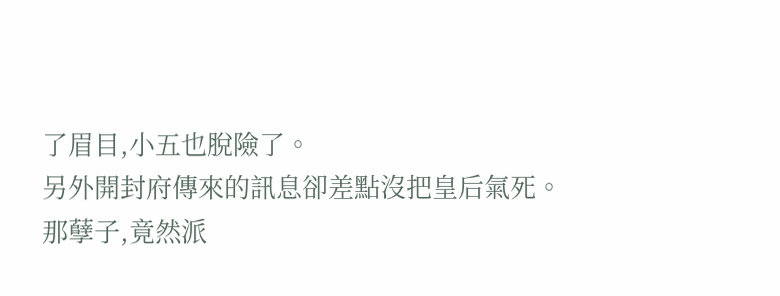了眉目,小五也脫險了。
另外開封府傳來的訊息卻差點沒把皇后氣死。
那孽子,竟然派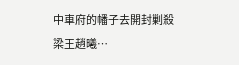中車府的幡子去開封剿殺梁王趙曦…